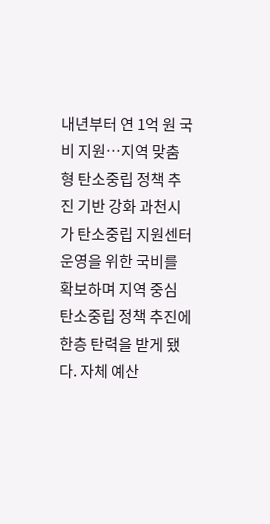내년부터 연 1억 원 국비 지원…지역 맞춤형 탄소중립 정책 추진 기반 강화 과천시가 탄소중립 지원센터 운영을 위한 국비를 확보하며 지역 중심 탄소중립 정책 추진에 한층 탄력을 받게 됐다. 자체 예산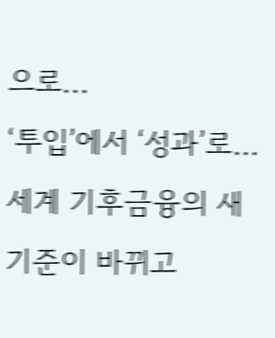으로...
‘투입’에서 ‘성과’로…세계 기후금융의 새 기준이 바뀌고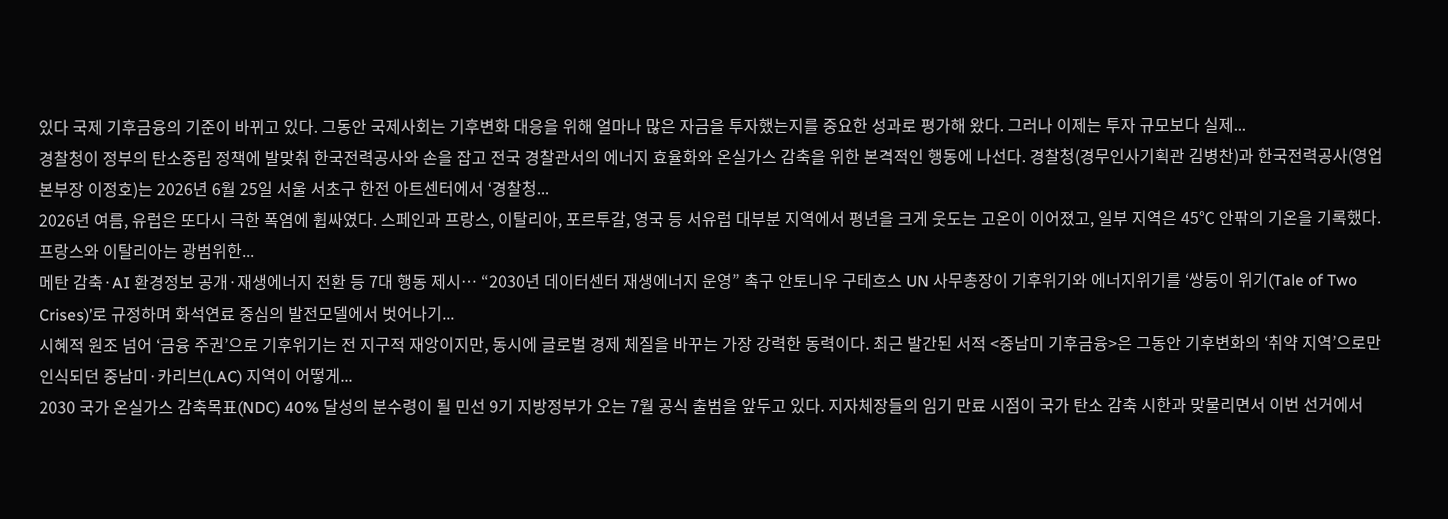있다 국제 기후금융의 기준이 바뀌고 있다. 그동안 국제사회는 기후변화 대응을 위해 얼마나 많은 자금을 투자했는지를 중요한 성과로 평가해 왔다. 그러나 이제는 투자 규모보다 실제...
경찰청이 정부의 탄소중립 정책에 발맞춰 한국전력공사와 손을 잡고 전국 경찰관서의 에너지 효율화와 온실가스 감축을 위한 본격적인 행동에 나선다. 경찰청(경무인사기획관 김병찬)과 한국전력공사(영업본부장 이정호)는 2026년 6월 25일 서울 서초구 한전 아트센터에서 ‘경찰청...
2026년 여름, 유럽은 또다시 극한 폭염에 휩싸였다. 스페인과 프랑스, 이탈리아, 포르투갈, 영국 등 서유럽 대부분 지역에서 평년을 크게 웃도는 고온이 이어졌고, 일부 지역은 45℃ 안팎의 기온을 기록했다. 프랑스와 이탈리아는 광범위한...
메탄 감축·AI 환경정보 공개·재생에너지 전환 등 7대 행동 제시… “2030년 데이터센터 재생에너지 운영” 촉구 안토니우 구테흐스 UN 사무총장이 기후위기와 에너지위기를 ‘쌍둥이 위기(Tale of Two Crises)’로 규정하며 화석연료 중심의 발전모델에서 벗어나기...
시혜적 원조 넘어 ‘금융 주권’으로 기후위기는 전 지구적 재앙이지만, 동시에 글로벌 경제 체질을 바꾸는 가장 강력한 동력이다. 최근 발간된 서적 <중남미 기후금융>은 그동안 기후변화의 ‘취약 지역’으로만 인식되던 중남미·카리브(LAC) 지역이 어떻게...
2030 국가 온실가스 감축목표(NDC) 40% 달성의 분수령이 될 민선 9기 지방정부가 오는 7월 공식 출범을 앞두고 있다. 지자체장들의 임기 만료 시점이 국가 탄소 감축 시한과 맞물리면서 이번 선거에서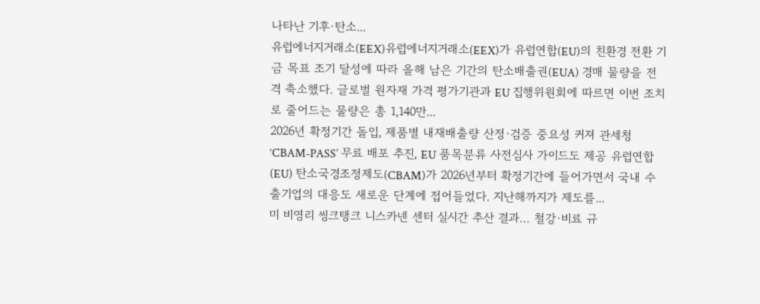나타난 기후·탄소...
유럽에너지거래소(EEX)유럽에너지거래소(EEX)가 유럽연합(EU)의 친환경 전환 기금 목표 조기 달성에 따라 올해 남은 기간의 탄소배출권(EUA) 경매 물량을 전격 축소했다. 글로벌 원자재 가격 평가기관과 EU 집행위원회에 따르면 이번 조치로 줄어드는 물량은 총 1,140만...
2026년 확정기간 돌입, 제품별 내재배출량 산정·검증 중요성 커져 관세청 ‘CBAM-PASS’ 무료 배포 추진, EU 품목분류 사전심사 가이드도 제공 유럽연합(EU) 탄소국경조정제도(CBAM)가 2026년부터 확정기간에 들어가면서 국내 수출기업의 대응도 새로운 단계에 접어들었다. 지난해까지가 제도를...
미 비영리 씽크탱크 니스카넨 센터 실시간 추산 결과… 철강·비료 규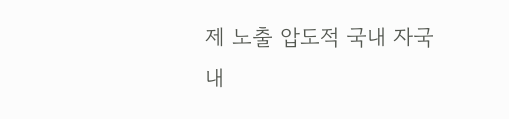제 노출 압도적 국내 자국 내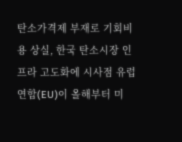탄소가격제 부재로 기회비용 상실, 한국 탄소시장 인프라 고도화에 시사점 유럽연합(EU)이 올해부터 미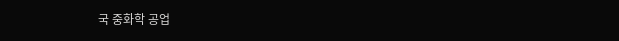국 중화학 공업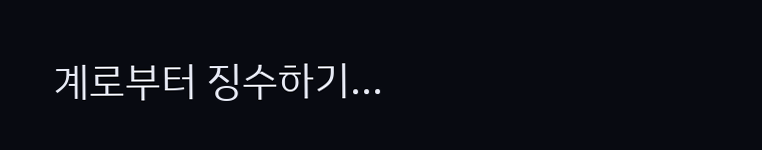계로부터 징수하기...